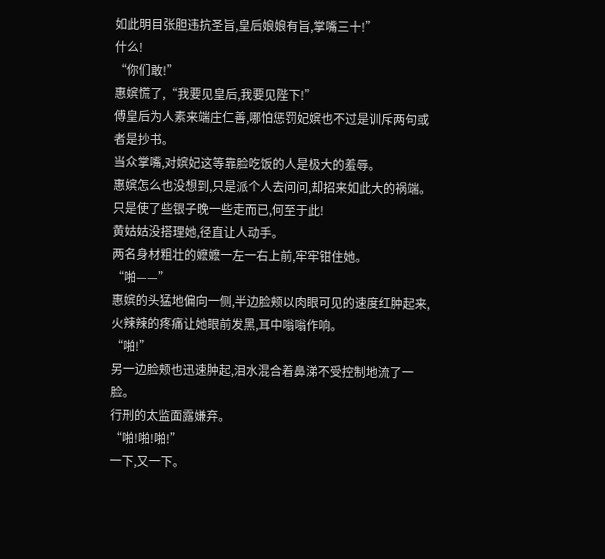如此明目张胆违抗圣旨,皇后娘娘有旨,掌嘴三十!”
什么!
“你们敢!”
惠嫔慌了,“我要见皇后,我要见陛下!”
傅皇后为人素来端庄仁善,哪怕惩罚妃嫔也不过是训斥两句或者是抄书。
当众掌嘴,对嫔妃这等靠脸吃饭的人是极大的羞辱。
惠嫔怎么也没想到,只是派个人去问问,却招来如此大的祸端。
只是使了些银子晚一些走而已,何至于此!
黄姑姑没搭理她,径直让人动手。
两名身材粗壮的嬷嬷一左一右上前,牢牢钳住她。
“啪——”
惠嫔的头猛地偏向一侧,半边脸颊以肉眼可见的速度红肿起来,火辣辣的疼痛让她眼前发黑,耳中嗡嗡作响。
“啪!”
另一边脸颊也迅速肿起,泪水混合着鼻涕不受控制地流了一脸。
行刑的太监面露嫌弃。
“啪!啪!啪!”
一下,又一下。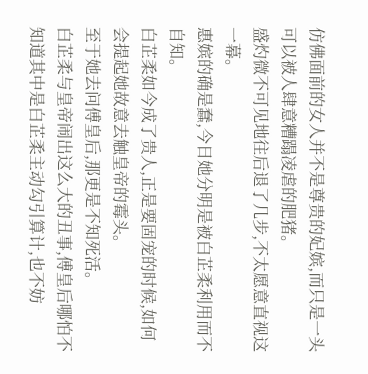仿佛面前的女人并不是尊贵的妃嫔,而只是一头可以被人肆意糟蹋凌虐的肥猪。
盛灼微不可见地往后退了几步,不太愿意直视这一幕。
惠嫔的确是蠢,今日她分明是被白芷柔利用而不自知。
白芷柔如今成了贵人,正是要固宠的时候,如何会提起她故意去触皇帝的霉头。
至于她去问傅皇后,那更是不知死活。
白芷柔与皇帝闹出这么大的丑事,傅皇后哪怕不知道其中是白芷柔主动勾引算计,也不妨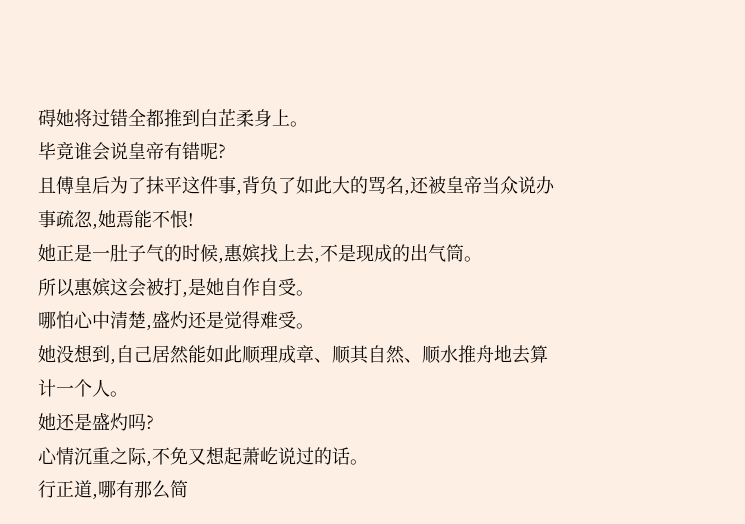碍她将过错全都推到白芷柔身上。
毕竟谁会说皇帝有错呢?
且傅皇后为了抹平这件事,背负了如此大的骂名,还被皇帝当众说办事疏忽,她焉能不恨!
她正是一肚子气的时候,惠嫔找上去,不是现成的出气筒。
所以惠嫔这会被打,是她自作自受。
哪怕心中清楚,盛灼还是觉得难受。
她没想到,自己居然能如此顺理成章、顺其自然、顺水推舟地去算计一个人。
她还是盛灼吗?
心情沉重之际,不免又想起萧屹说过的话。
行正道,哪有那么简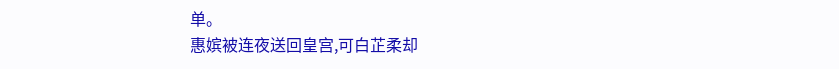单。
惠嫔被连夜送回皇宫,可白芷柔却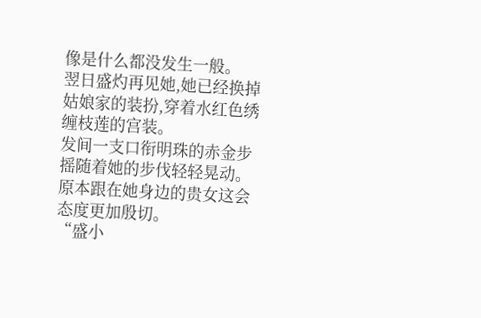像是什么都没发生一般。
翌日盛灼再见她,她已经换掉姑娘家的装扮,穿着水红色绣缠枝莲的宫装。
发间一支口衔明珠的赤金步摇随着她的步伐轻轻晃动。
原本跟在她身边的贵女这会态度更加殷切。
“盛小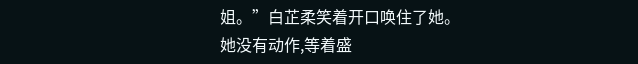姐。”白芷柔笑着开口唤住了她。
她没有动作,等着盛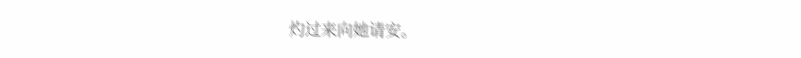灼过来向她请安。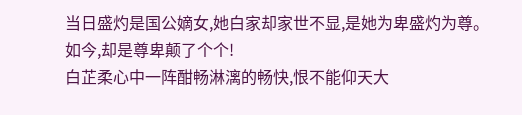当日盛灼是国公嫡女,她白家却家世不显,是她为卑盛灼为尊。
如今,却是尊卑颠了个个!
白芷柔心中一阵酣畅淋漓的畅快,恨不能仰天大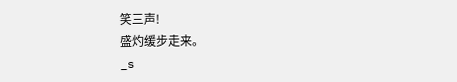笑三声!
盛灼缓步走来。
_s